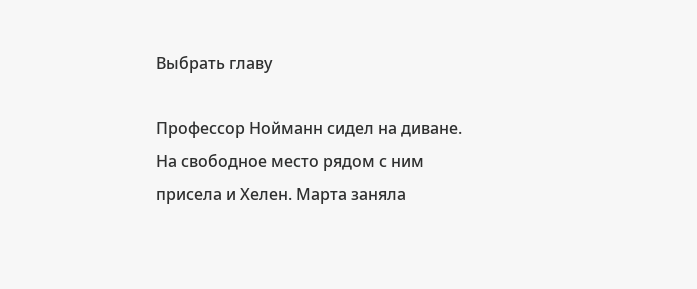Выбрать главу

Профессор Нойманн сидел на диване. На свободное место рядом с ним присела и Хелен. Марта заняла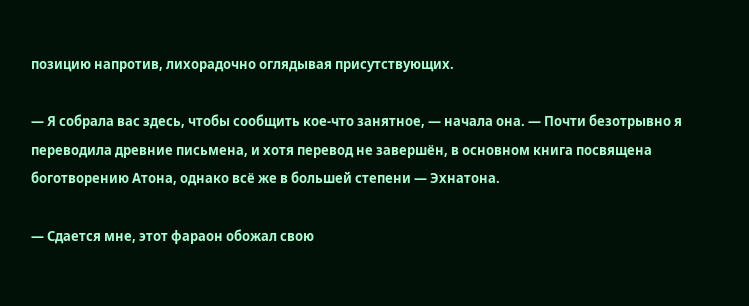позицию напротив, лихорадочно оглядывая присутствующих.

— Я собрала вас здесь, чтобы сообщить кое-что занятное, — начала она. — Почти безотрывно я переводила древние письмена, и хотя перевод не завершён, в основном книга посвящена боготворению Атона, однако всё же в большей степени — Эхнатона.

— Сдается мне, этот фараон обожал свою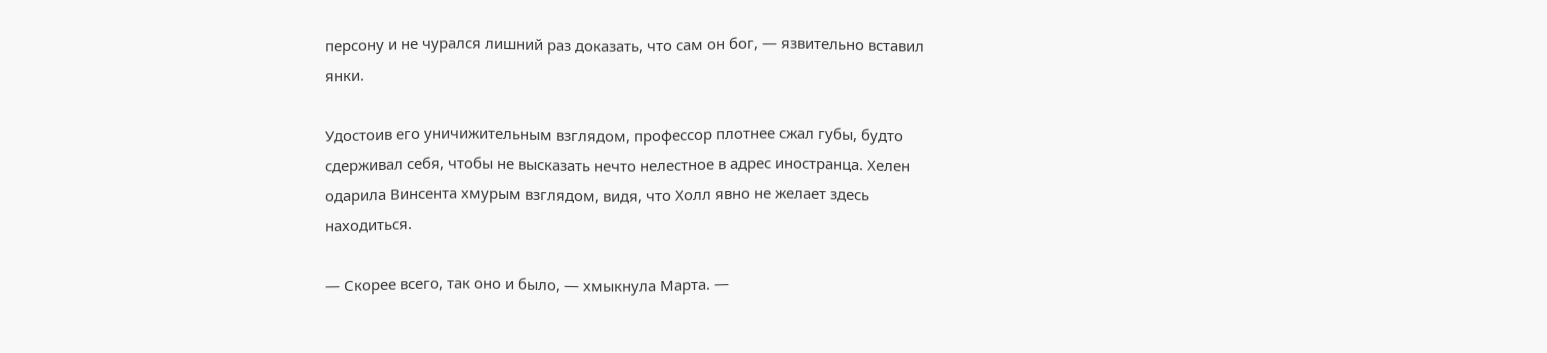персону и не чурался лишний раз доказать, что сам он бог, — язвительно вставил янки.

Удостоив его уничижительным взглядом, профессор плотнее сжал губы, будто сдерживал себя, чтобы не высказать нечто нелестное в адрес иностранца. Хелен одарила Винсента хмурым взглядом, видя, что Холл явно не желает здесь находиться.

— Скорее всего, так оно и было, — хмыкнула Марта. —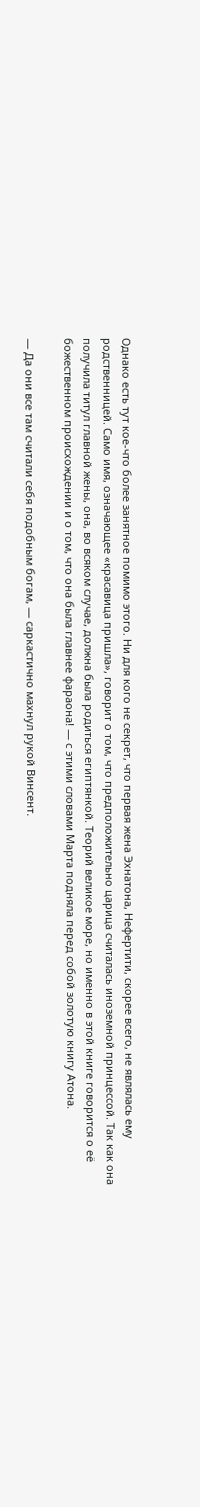Однако есть тут кое-что более занятное помимо этого. Ни для кого не секрет, что первая жена Эхнатона, Нефертити, скорее всего, не являлась ему родственницей. Само имя, означающее «красавица пришла», говорит о том, что предположительно царица считалась иноземной принцессой. Так как она получила титул главной жены, она, во всяком случае, должна была родиться египтянкой. Теорий великое море, но именно в этой книге говорится о её божественном происхождении и о том, что она была главнее фараона! — с этими словами Марта подняла перед собой золотую книгу Атона.

— Да они все там считали себя подобным богам, — саркастично махнул рукой Винсент.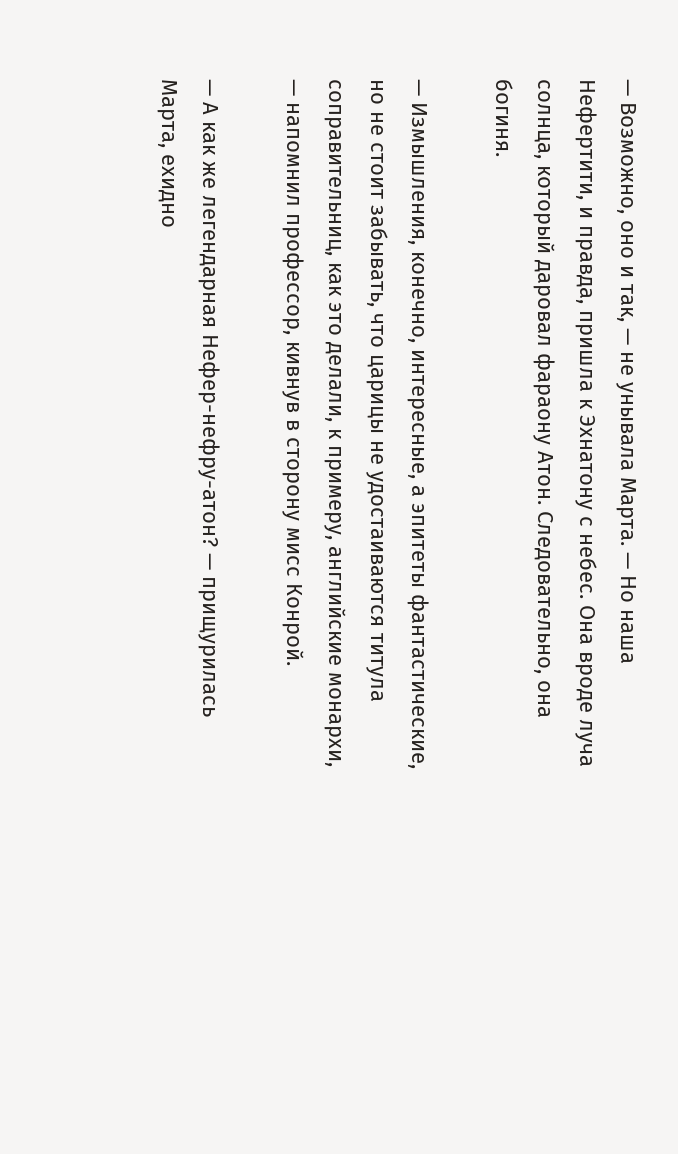— Возможно, оно и так, — не унывала Марта. — Но наша Нефертити, и правда, пришла к Эхнатону с небес. Она вроде луча солнца, который даровал фараону Атон. Следовательно, она богиня.

— Измышления, конечно, интересные, а эпитеты фантастические, но не стоит забывать, что царицы не удостаиваются титула соправительниц, как это делали, к примеру, английские монархи, — напомнил профессор, кивнув в сторону мисс Конрой.

— А как же легендарная Нефер-нефру-атон? — прищурилась Марта, ехидно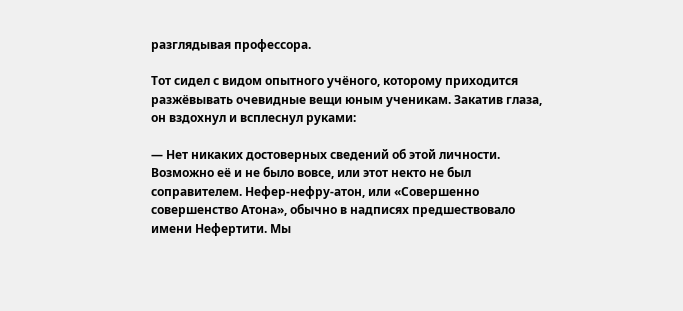разглядывая профессора.

Тот сидел с видом опытного учёного, которому приходится разжёвывать очевидные вещи юным ученикам. Закатив глаза, он вздохнул и всплеснул руками:

— Нет никаких достоверных сведений об этой личности. Возможно её и не было вовсе, или этот некто не был соправителем. Нефер-нефру-атон, или «Совершенно совершенство Атона», обычно в надписях предшествовало имени Нефертити. Мы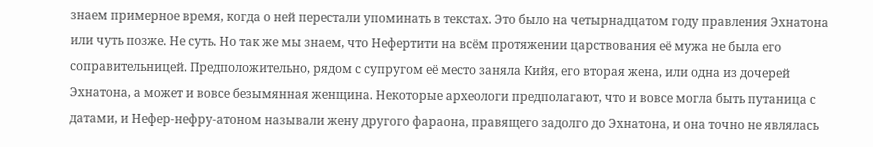знаем примерное время, когда о ней перестали упоминать в текстах. Это было на четырнадцатом году правления Эхнатона или чуть позже. Не суть. Но так же мы знаем, что Нефертити на всём протяжении царствования её мужа не была его соправительницей. Предположительно, рядом с супругом её место заняла Кийя, его вторая жена, или одна из дочерей Эхнатона, а может и вовсе безымянная женщина. Некоторые археологи предполагают, что и вовсе могла быть путаница с датами, и Нефер-нефру-атоном называли жену другого фараона, правящего задолго до Эхнатона, и она точно не являлась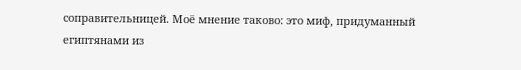соправительницей. Моё мнение таково: это миф, придуманный египтянами из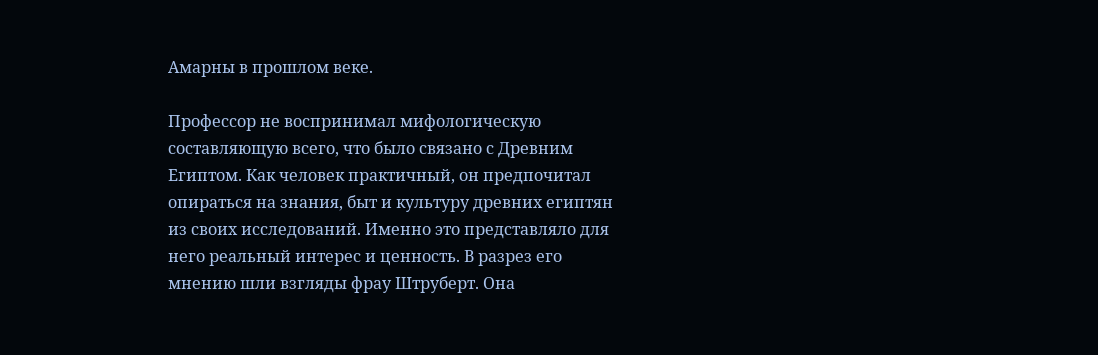Амарны в прошлом веке.

Профессор не воспринимал мифологическую составляющую всего, что было связано с Древним Египтом. Как человек практичный, он предпочитал опираться на знания, быт и культуру древних египтян из своих исследований. Именно это представляло для него реальный интерес и ценность. В разрез его мнению шли взгляды фрау Штруберт. Она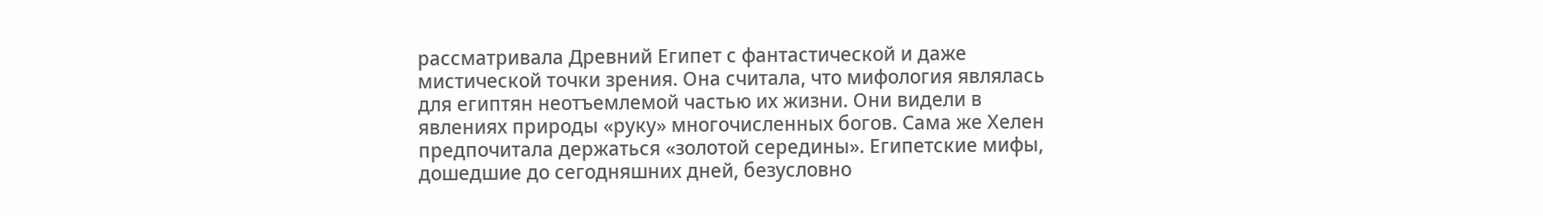рассматривала Древний Египет с фантастической и даже мистической точки зрения. Она считала, что мифология являлась для египтян неотъемлемой частью их жизни. Они видели в явлениях природы «руку» многочисленных богов. Сама же Хелен предпочитала держаться «золотой середины». Египетские мифы, дошедшие до сегодняшних дней, безусловно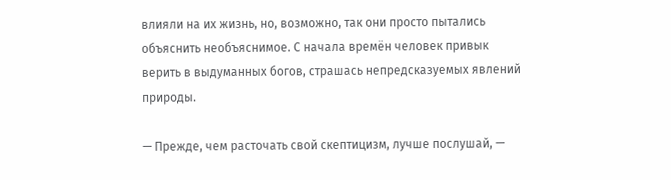влияли на их жизнь, но, возможно, так они просто пытались объяснить необъяснимое. С начала времён человек привык верить в выдуманных богов, страшась непредсказуемых явлений природы.

— Прежде, чем расточать свой скептицизм, лучше послушай, —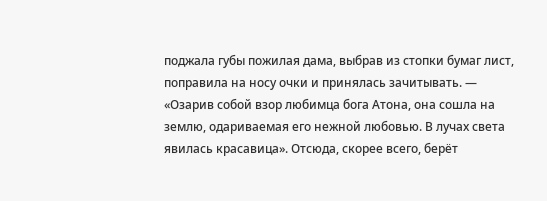поджала губы пожилая дама, выбрав из стопки бумаг лист, поправила на носу очки и принялась зачитывать. — «Озарив собой взор любимца бога Атона, она сошла на землю, одариваемая его нежной любовью. В лучах света явилась красавица». Отсюда, скорее всего, берёт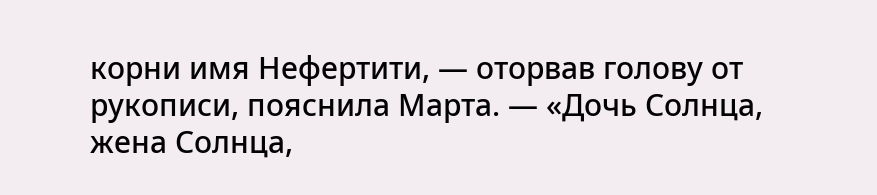корни имя Нефертити, — оторвав голову от рукописи, пояснила Марта. — «Дочь Солнца, жена Солнца,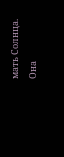мать Солнца. Она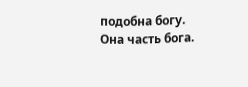подобна богу. Она часть бога.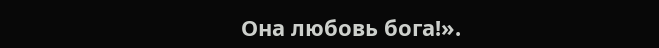Она любовь бога!».